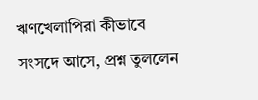ঋণখেলাপিরা কীভাবে সংসদে আসে, প্রশ্ন তুললেন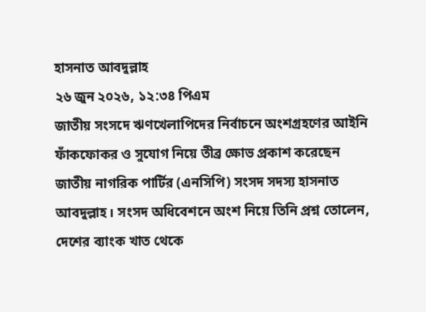হাসনাত আবদুল্লাহ
২৬ জুন ২০২৬, ১২:৩৪ পিএম
জাতীয় সংসদে ঋণখেলাপিদের নির্বাচনে অংশগ্রহণের আইনি ফাঁকফোকর ও সুযোগ নিয়ে তীব্র ক্ষোভ প্রকাশ করেছেন জাতীয় নাগরিক পার্টির (এনসিপি) সংসদ সদস্য হাসনাত আবদুল্লাহ। সংসদ অধিবেশনে অংশ নিয়ে তিনি প্রশ্ন তোলেন, দেশের ব্যাংক খাত থেকে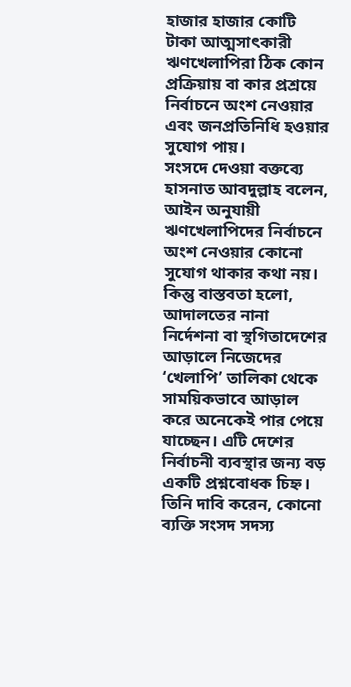হাজার হাজার কোটি টাকা আত্মসাৎকারী ঋণখেলাপিরা ঠিক কোন প্রক্রিয়ায় বা কার প্রশ্রয়ে নির্বাচনে অংশ নেওয়ার এবং জনপ্রতিনিধি হওয়ার সুযোগ পায়।
সংসদে দেওয়া বক্তব্যে হাসনাত আবদুল্লাহ বলেন, আইন অনুযায়ী ঋণখেলাপিদের নির্বাচনে অংশ নেওয়ার কোনো সুযোগ থাকার কথা নয়। কিন্তু বাস্তবতা হলো, আদালতের নানা নির্দেশনা বা স্থগিতাদেশের আড়ালে নিজেদের ‘খেলাপি’ তালিকা থেকে সাময়িকভাবে আড়াল করে অনেকেই পার পেয়ে যাচ্ছেন। এটি দেশের নির্বাচনী ব্যবস্থার জন্য বড় একটি প্রশ্নবোধক চিহ্ন। তিনি দাবি করেন, কোনো ব্যক্তি সংসদ সদস্য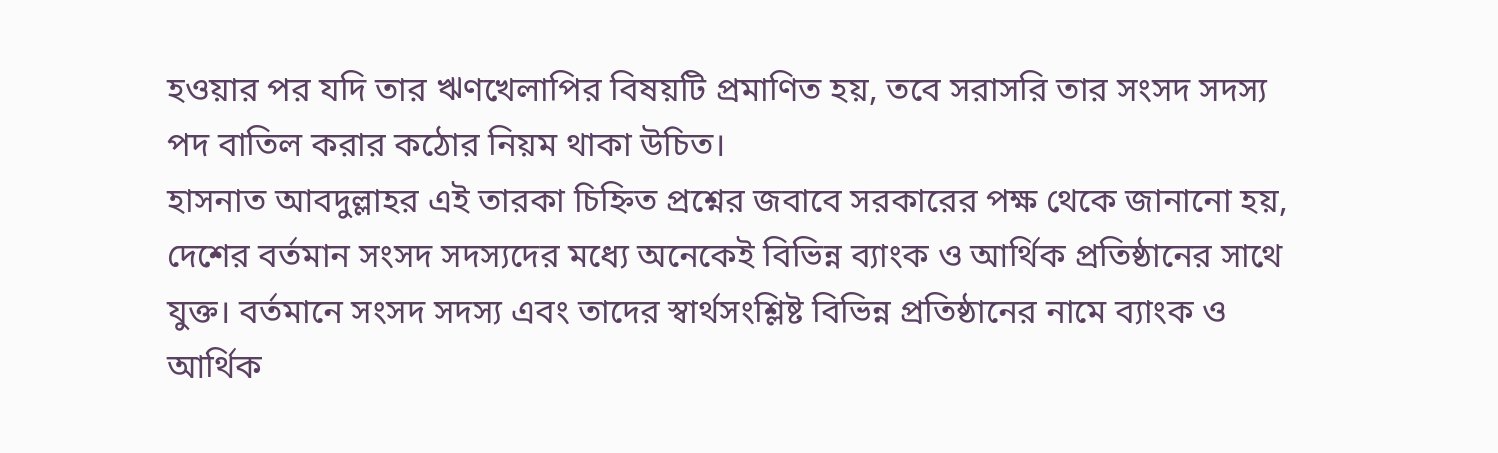হওয়ার পর যদি তার ঋণখেলাপির বিষয়টি প্রমাণিত হয়, তবে সরাসরি তার সংসদ সদস্য পদ বাতিল করার কঠোর নিয়ম থাকা উচিত।
হাসনাত আবদুল্লাহর এই তারকা চিহ্নিত প্রশ্নের জবাবে সরকারের পক্ষ থেকে জানানো হয়, দেশের বর্তমান সংসদ সদস্যদের মধ্যে অনেকেই বিভিন্ন ব্যাংক ও আর্থিক প্রতিষ্ঠানের সাথে যুক্ত। বর্তমানে সংসদ সদস্য এবং তাদের স্বার্থসংশ্লিষ্ট বিভিন্ন প্রতিষ্ঠানের নামে ব্যাংক ও আর্থিক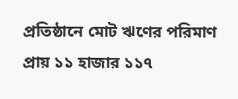প্রতিষ্ঠানে মোট ঋণের পরিমাণ প্রায় ১১ হাজার ১১৭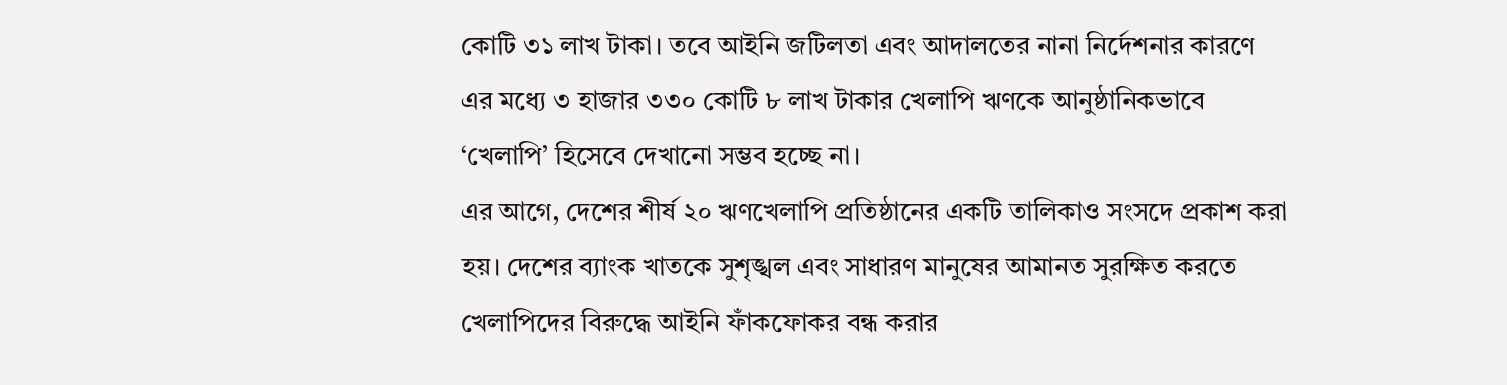কোটি ৩১ লাখ টাকা। তবে আইনি জটিলতা এবং আদালতের নানা নির্দেশনার কারণে এর মধ্যে ৩ হাজার ৩৩০ কোটি ৮ লাখ টাকার খেলাপি ঋণকে আনুষ্ঠানিকভাবে ‘খেলাপি’ হিসেবে দেখানো সম্ভব হচ্ছে না।
এর আগে, দেশের শীর্ষ ২০ ঋণখেলাপি প্রতিষ্ঠানের একটি তালিকাও সংসদে প্রকাশ করা হয়। দেশের ব্যাংক খাতকে সুশৃঙ্খল এবং সাধারণ মানুষের আমানত সুরক্ষিত করতে খেলাপিদের বিরুদ্ধে আইনি ফাঁকফোকর বন্ধ করার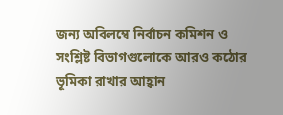জন্য অবিলম্বে নির্বাচন কমিশন ও সংশ্লিষ্ট বিভাগগুলোকে আরও কঠোর ভূমিকা রাখার আহ্বান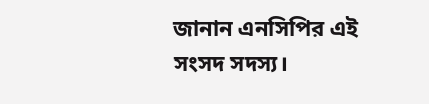জানান এনসিপির এই সংসদ সদস্য।